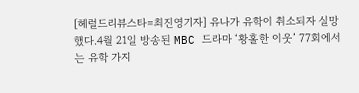[헤럴드리뷰스타=최진영기자] 유나가 유학이 취소되자 실망했다.4월 21일 방송된 MBC 드라마 ‘황홀한 이웃’ 77회에서는 유학 가지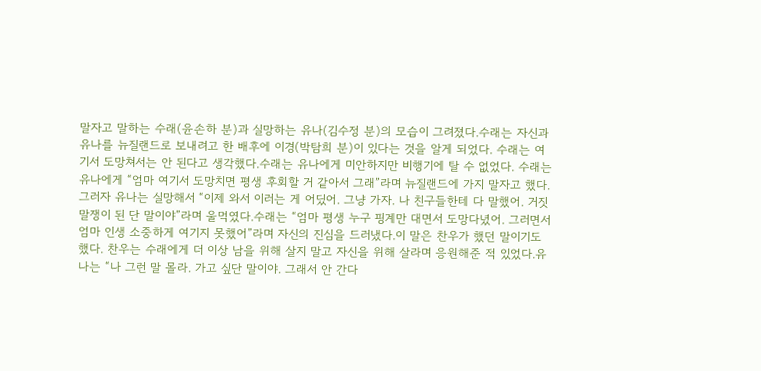말자고 말하는 수래(윤손하 분)과 실망하는 유나(김수정 분)의 모습이 그려졌다.수래는 자신과 유나를 뉴질랜드로 보내려고 한 배후에 이경(박탐희 분)이 있다는 것을 알게 되었다. 수래는 여기서 도망쳐서는 안 된다고 생각했다.수래는 유나에게 미안하지만 비행기에 탈 수 없었다. 수래는 유나에게 “엄마 여기서 도망치면 평생 후회할 거 같아서 그래”라며 뉴질랜드에 가지 말자고 했다.
그러자 유나는 실망해서 “이제 와서 이러는 게 어딨어. 그냥 가자. 나 친구들한테 다 말했어. 거짓말쟁이 된 단 말이야”라며 울먹였다.수래는 “엄마 평생 누구 핑계만 대면서 도망다녔어. 그러면서 엄마 인생 소중하게 여기지 못했어”라며 자신의 진심을 드러냈다.이 말은 찬우가 했던 말이기도 했다. 찬우는 수래에게 더 이상 남을 위해 살지 말고 자신을 위해 살라며 응원해준 적 있었다.유나는 “나 그런 말 몰라. 가고 싶단 말이야. 그래서 안 간다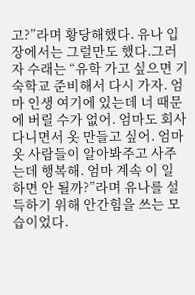고?”라며 황당해했다. 유나 입장에서는 그럴만도 했다.그러자 수래는 “유학 가고 싶으면 기숙학교 준비해서 다시 가자. 엄마 인생 여기에 있는데 너 때문에 버릴 수가 없어. 엄마도 회사 다니면서 옷 만들고 싶어. 엄마 옷 사람들이 알아봐주고 사주는데 행복해. 엄마 계속 이 일 하면 안 될까?”라며 유나를 설득하기 위해 안간힘을 쓰는 모습이었다.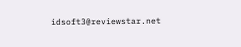idsoft3@reviewstar.net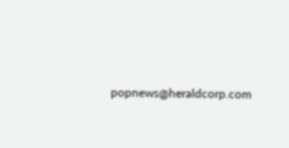popnews@heraldcorp.com